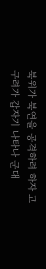북위가 북연을 공격하려 하자 고구려가 갑자기 나타나 군대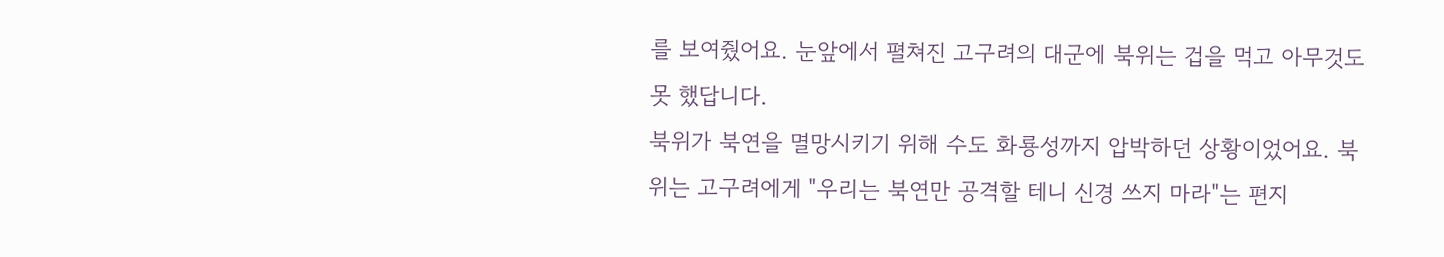를 보여줬어요. 눈앞에서 펼쳐진 고구려의 대군에 북위는 겁을 먹고 아무것도 못 했답니다.
북위가 북연을 멸망시키기 위해 수도 화룡성까지 압박하던 상황이었어요. 북위는 고구려에게 "우리는 북연만 공격할 테니 신경 쓰지 마라"는 편지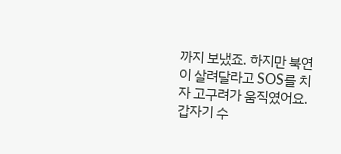까지 보냈죠. 하지만 북연이 살려달라고 SOS를 치자 고구려가 움직였어요. 갑자기 수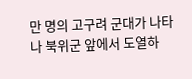만 명의 고구려 군대가 나타나 북위군 앞에서 도열하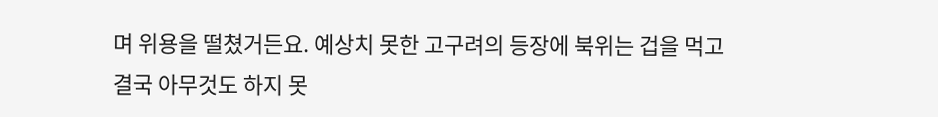며 위용을 떨쳤거든요. 예상치 못한 고구려의 등장에 북위는 겁을 먹고 결국 아무것도 하지 못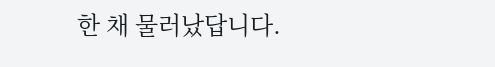한 채 물러났답니다.